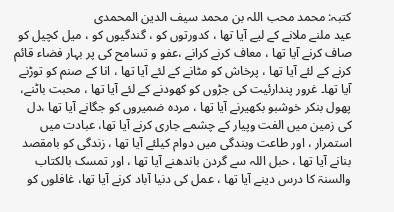کتبہ: محمد محب اللہ بن محمد سیف الدین المحمدی
عید ملنے ملانے کے لیے آیا تھا ، کدورتوں کو ، گندگیوں کو ، میل کچیل کو صاف کرنے آیا تھا ، معاف کرنے کرانے ،عفو و تسامح کی پر بہار فضاء قائم کرنے کے لئے آیا تھا ، پرخاش کو مٹانے کے لئے آیا تھا ، انا کے صنم کو توڑنے آیا تھا۔ غرور پندارئیت کی جڑوں کو کھودنے کے لئے آیا تھا ، محبت باٹنے، پھول بنکر خوشبو بکھیرنے آیا تھا ، مردہ ضمیروں کو جگانے آیا تھا ،دل کی زمین میں الفت وپیار کے چشمے جاری کرنے آیا تھا، عبادت میں استمرار ، اور طاعت وبندگی میں دوام کیلئے آیا تھا ، زندگی کو بامقصد بنانے آیا تھا ، حبل اللہ سے گردن باندھنے آیا تھا ، اور تمسک بالکتاب والسنۃ کا درس دینے آیا تھا ، عمل کی دنیا آباد کرنے آیا تھا، غافلوں کو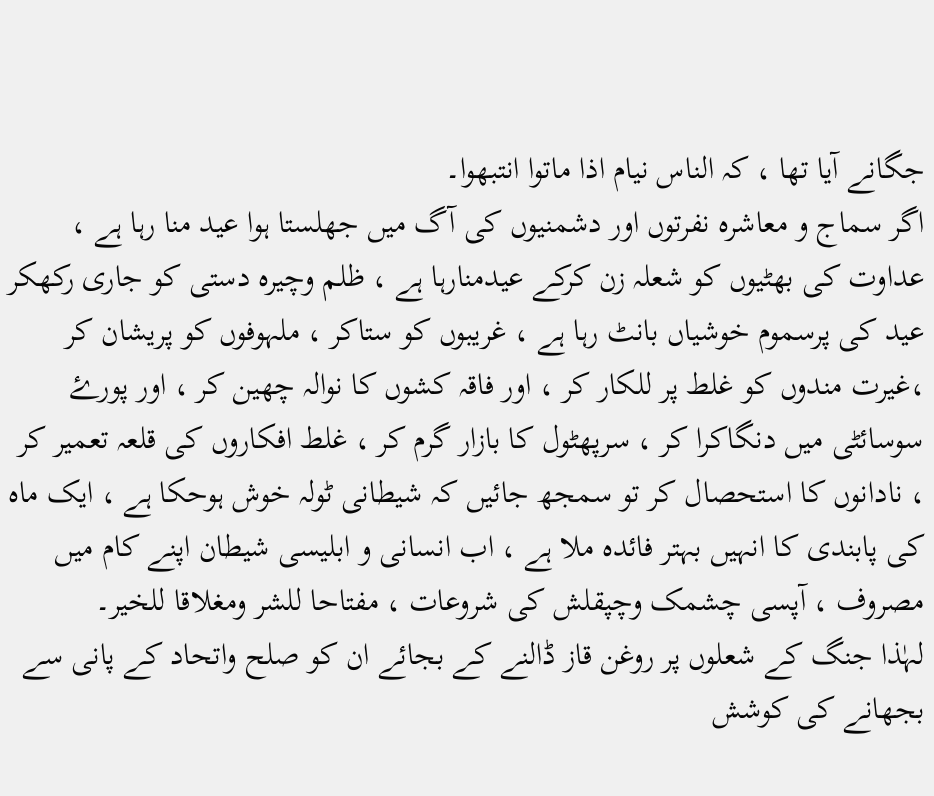جگانے آیا تھا ، کہ الناس نیام اذا ماتوا انتبھوا۔
اگر سماج و معاشرہ نفرتوں اور دشمنیوں کی آگ میں جھلستا ہوا عید منا رہا ہے ، عداوت کی بھٹیوں کو شعلہ زن کرکے عیدمنارہا ہے ، ظلم وچیرہ دستی کو جاری رکھکر عید کی پرسموم خوشیاں بانٹ رہا ہے ، غریبوں کو ستاکر ، ملہوفوں کو پریشان کر ،غیرت مندوں کو غلط پر للکار کر ، اور فاقہ کشوں کا نوالہ چھین کر ، اور پورۓ سوسائٹی میں دنگاکرا کر ، سرپھٹول کا بازار گرم کر ، غلط افکاروں کی قلعہ تعمیر کر ، نادانوں کا استحصال کر تو سمجھ جائیں کہ شیطانی ٹولہ خوش ہوحکا ہے ، ایک ماہ کی پابندی کا انہیں بہتر فائدہ ملا ہے ، اب انسانی و ابلیسی شیطان اپنے کام میں مصروف ، آپسی چشمک وچپقلش کی شروعات ، مفتاحا للشر ومغلاقا للخیر۔
لہٰذا جنگ کے شعلوں پر روغن قاز ڈالنے کے بجائے ان کو صلح واتحاد کے پانی سے بجھانے کی کوشش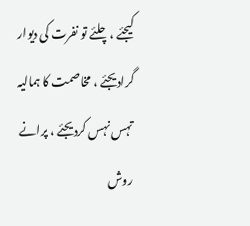کیجئے ،چلئے تو نفرت کی دیوار گرادیجئے ، مخاصمت کا ہمالیہ تہس نہس کردیجئے ، پرانے روش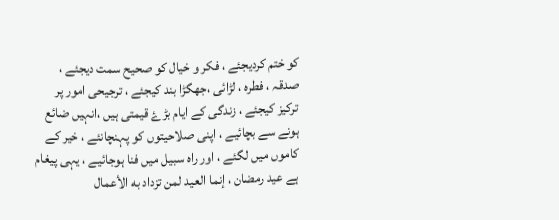کو ختم کردیجئے ، فکر و خیال کو صحیح سمت دیجئے ، صدقہ ، فطرہ ، لڑائی ،جھگڑا بند کیجئے ، ترجیحی امور پر ترکیز کیجئے ، زندگی کے ایام بڑۓ قیمتی ہیں ،انہیں ضائع ہونے سے بچائیے ، اپنی صلاحیتوں کو پہنچانئے ، خیر کے کاموں میں لگئے ، اور راہ سبیل میں فنا ہوجائیے ، یہی پیغام ہے عید رمضان ، إنما العيد لمن تزداد به الأعمال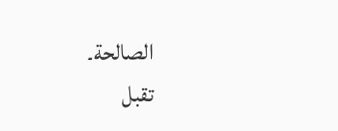الصالحة۔
تقبل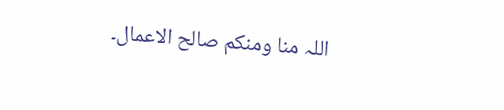اللہ منا ومنکم صالح الاعمال۔